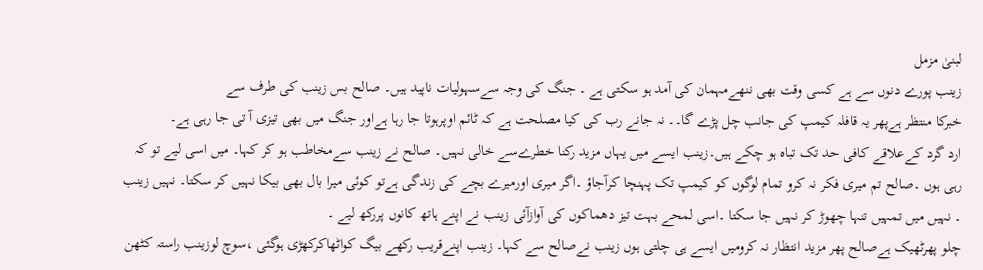لبنیٰ مزمل
زینب پورے دنوں سے ہے کسی وقت بھی ننھےمہمان کی آمد ہو سکتی ہے ۔ جنگ کی وجہ سےسہولیات ناپید ہیں۔ صالح بس زینب کی طرف سے
خبرکا منتظر ہےپھر یہ قافلہ کیمپ کی جانب چل پڑے گا۔۔ نہ جانے رب کی کیا مصلحت ہے کہ ٹائم اوپرہوتا جا رہا ہےاور جنگ میں بھی تیزی آ تی جا رہی ہے۔
ارد گرد کےعلاقے کافی حد تک تباہ ہو چکے ہیں۔زینب ایسے میں یہاں مزید رکنا خطرےسے خالی نہیں۔ صالح نے زینب سےمخاطب ہو کر کہا۔ میں اسی لیے تو کہ رہی ہوں ۔صالح تم میری فکر نہ کرو تمام لوگوں کو کیمپ تک پہنچا کرآجاؤ ۔اگر میری اورمیرے بچے کی زندگی ہےتو کوئی میرا بال بھی بیکا نہیں کر سکتا۔ نہیں زینب ۔ نہیں میں تمہیں تنہا چھوڑ کر نہیں جا سکتا ۔اسی لمحے بہت تیز دھماکوں کی آوازآئی زینب نے اپنے ہاتھ کانوں پررکھ لیے ۔
چلو پھرٹھیک ہےصالح پھر مزید انتظار نہ کرومیں ایسے ہی چلتی ہوں زینب نےصالح سے کہا۔ زینب اپنےقریب رکھے بیگ کواٹھاکرکھڑی ہوگئی ،سوچ لوزینب راستہ کٹھن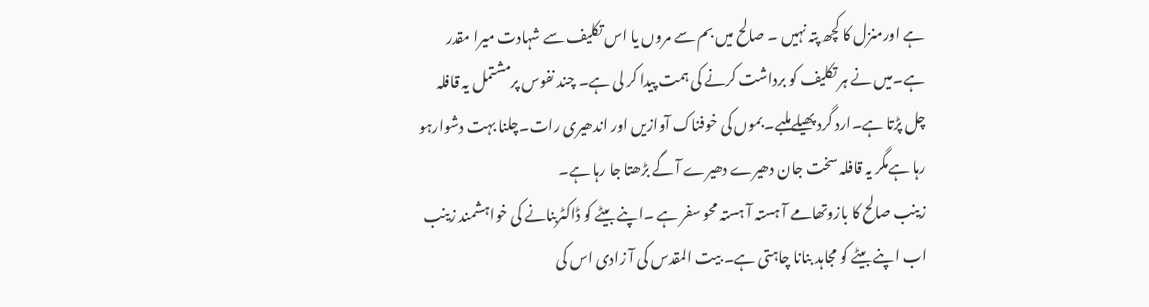ہے اورمنزل کا کچھ پتہ نہیں ۔ صالح میں بم سے مروں یا اس تکلیف سے شہادت میرا مقدر ہے۔میں نے ہر تکلیف کو برداشت کرنے کی ہمت پیدا کر لی ہے۔ چند نفوس پرمشتمل یہ قافلہ چل پڑتا ہے۔ارد گرد پھیلےملبے۔ بموں کی خوفناک آوازیں اور اندھیری رات۔چلنا بہت دشوارہو رہا ہےمگر یہ قافلہ سخت جان دھیرے دھیرے آ گے بڑھتا جا رہا ہے۔
زینب صالح کا بازوتھامے آ ہستہ آ ہستہ محو سفر ہے ۔اپنے بیٹے کو ڈاکٹربنانے کی خواہشمند زینب اب اپنے بیٹے کو مجاہد بنانا چاہتی ہے۔ بیت المقدس کی آ زادی اس کی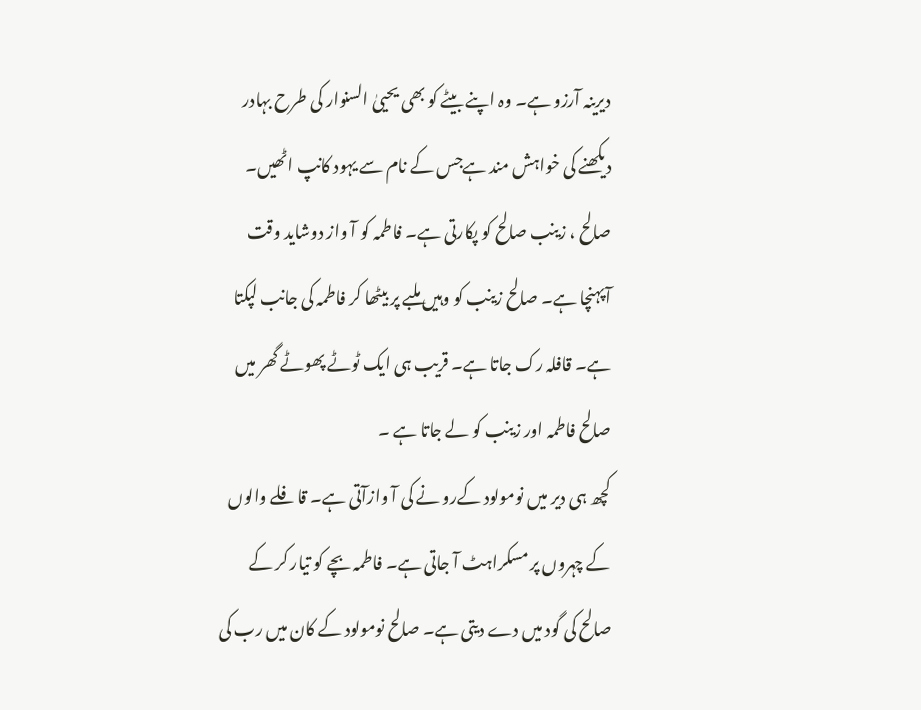دیرینہ آرزو ہے۔ وہ اپنے بیٹے کو بھی یحییٰ السنوار کی طرح بہادر دیکھنے کی خواہش مند ہےجس کے نام سے یہود کانپ اٹھیں۔ صالح ، زینب صالح کو پکارتی ہے۔ فاطمہ کو آ واز دوشاید وقت آپہنچا ہے۔ صالح زینب کو وہیں ملبے پر بیٹھا کر فاطمہ کی جانب لپکتا ہے۔ قافلہ رک جاتا ہے۔ قریب ہی ایک ٹوٹے پھوٹے گھر میں صالح فاطمہ اور زینب کو لے جاتا ہے ۔
کچھ ہی دیر میں نومولود کےرو نے کی آ وازآتی ہے۔ قافلے والوں کے چہروں پر مسکراہٹ آ جاتی ہے۔ فاطمہ بچے کو تیار کر کے صالح کی گود میں دے دیتی ہے۔ صالح نومولود کے کان میں رب کی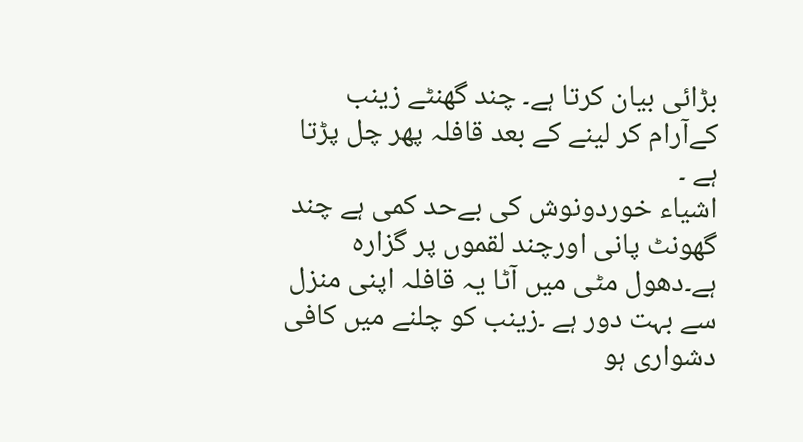بڑائی بیان کرتا ہے۔ چند گھنٹے زینب کےآرام کر لینے کے بعد قافلہ پھر چل پڑتا ہے ۔
اشیاء خوردونوش کی بےحد کمی ہے چند گھونٹ پانی اورچند لقموں پر گزارہ ہے۔دھول مٹی میں آٹا یہ قافلہ اپنی منزل سے بہت دور ہے ۔زینب کو چلنے میں کافی دشواری ہو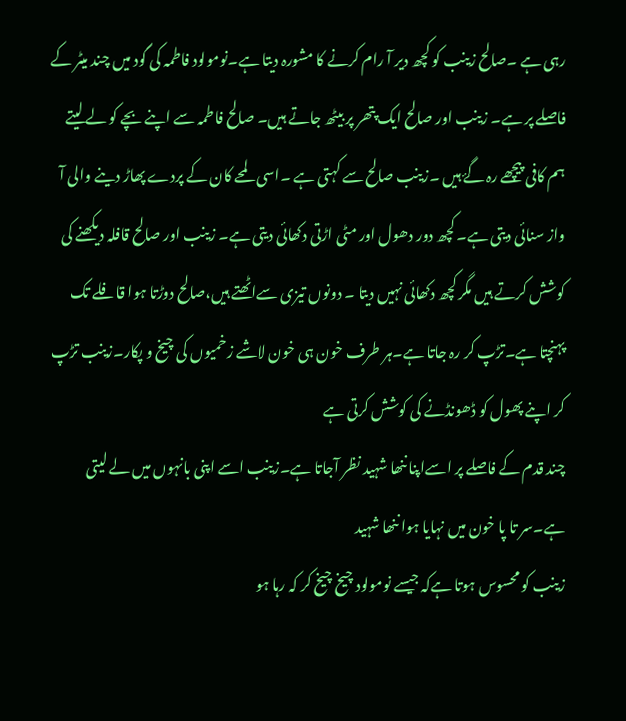رہی ہے ۔صالح زینب کو کچھ دیر آ رام کرنے کا مشورہ دیتا ہے۔نومولود فاطمہ کی گود میں چند میٹر کے فاصلے پر ہے۔ زینب اور صالح ایک پتھر پر بیٹھ جاتے ہیں۔ صالح فاطمہ سے اپنے بچے کو لے لیتے ہم کافی پیچھے رہ گۓ ہیں ۔زینب صالح سے کہتی ہے ۔اسی لمحے کان کے پردے پھاڑ دینے والی آ واز سنائی دیتی ہے۔ کچھ دور دھول اور مٹی اڑتی دکھائی دیتی ہے۔ زینب اور صالح قافلہ دیکھنے کی کوشش کرتے ہیں مگر کچھ دکھائی نہیں دیتا ۔ دونوں تیزی سےاٹھتے ہیں،صالح دوڑتا ہوا قافلے تک پہنچتا ہے۔تڑپ کر رہ جاتا ہے۔ہر طرف خون ہی خون لاشے زخمیوں کی چیخ و پکار۔زینب تڑپ کر اپنے پھول کو ڈھونڈنے کی کوشش کرتی ہے
چند قدم کے فاصلے پر اسےاپنا ننھا شہید نظر آجاتا ہے۔زینب اسے اپنی بانہوں میں لے لیتی ہے۔سر تا پا خون میں نہایا ہوا ننھا شہید
زینب کو محسوس ہوتا ہےکہ جیسے نومولود چیخ چیخ کر کہ رہا ہو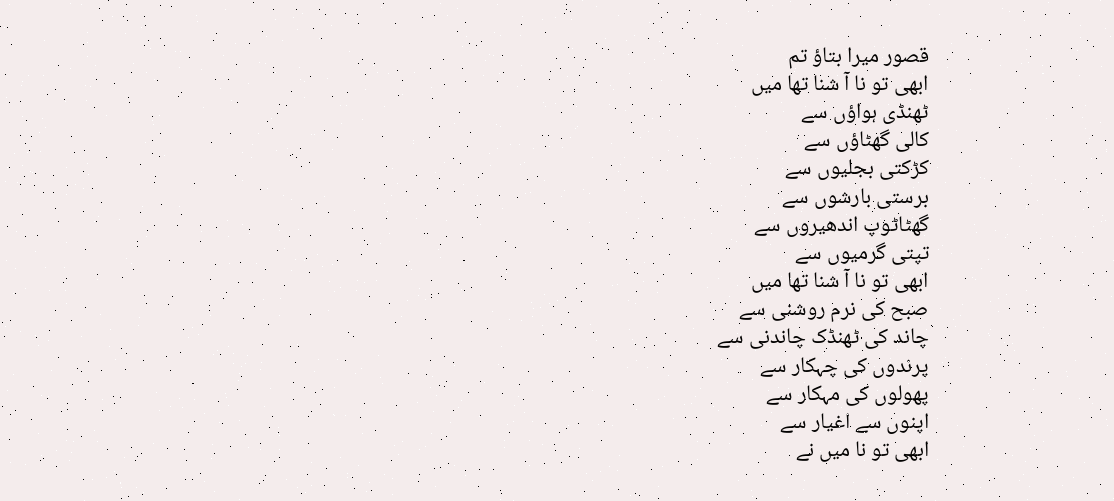قصور میرا بتاؤ تم
ابھی تو نا آ شنا تھا میں
ٹھنڈی ہواؤں سے
کالی گھٹاؤں سے
کڑکتی بجلیوں سے
برستی بارشوں سے
گھٹاٹوپ اندھیروں سے
تپتی گرمیوں سے
ابھی تو نا آ شنا تھا میں
صبح کی نرم روشنی سے
چاند کی ٹھنڈک چاندنی سے
پرندوں کی چہکار سے
پھولوں کی مہکار سے
اپنوں سے اغیار سے
ابھی تو نا میں نے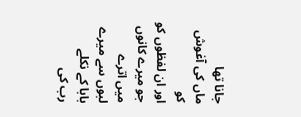جانا تھا
ماں کی آغوش کو
اور ان لفظوں کو
جو میرے کانوں میں اترے
لبوں سے میرے بابا کے نکلے
رب کی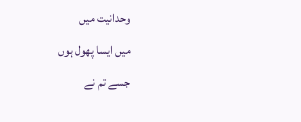وحدانیت میں
میں ایسا پھول ہوں
جسے تم نے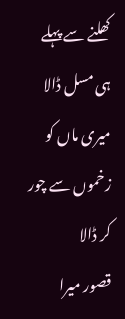کھلنے سے پہلے ہی مسل ڈالا
میری ماں کو زخموں سے چور کر ڈالا
قصور میرا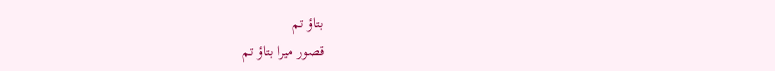بتاؤ تم
قصور میرا بتاؤ تم